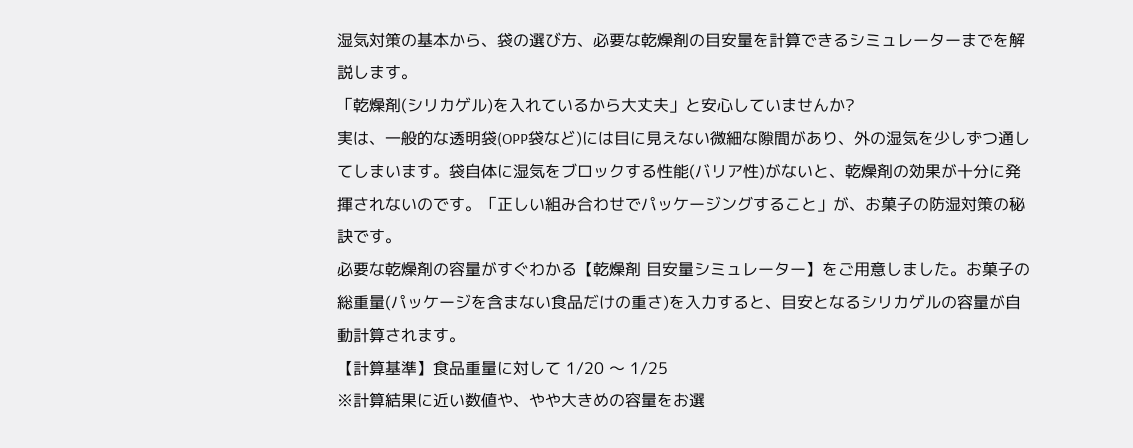湿気対策の基本から、袋の選び方、必要な乾燥剤の目安量を計算できるシミュレーターまでを解説します。
「乾燥剤(シリカゲル)を入れているから大丈夫」と安心していませんか?
実は、一般的な透明袋(OPP袋など)には目に見えない微細な隙間があり、外の湿気を少しずつ通してしまいます。袋自体に湿気をブロックする性能(バリア性)がないと、乾燥剤の効果が十分に発揮されないのです。「正しい組み合わせでパッケージングすること」が、お菓子の防湿対策の秘訣です。
必要な乾燥剤の容量がすぐわかる【乾燥剤 目安量シミュレーター】をご用意しました。お菓子の総重量(パッケージを含まない食品だけの重さ)を入力すると、目安となるシリカゲルの容量が自動計算されます。
【計算基準】食品重量に対して 1/20 〜 1/25
※計算結果に近い数値や、やや大きめの容量をお選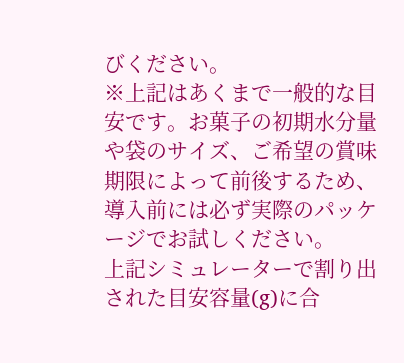びください。
※上記はあくまで一般的な目安です。お菓子の初期水分量や袋のサイズ、ご希望の賞味期限によって前後するため、導入前には必ず実際のパッケージでお試しください。
上記シミュレーターで割り出された目安容量(g)に合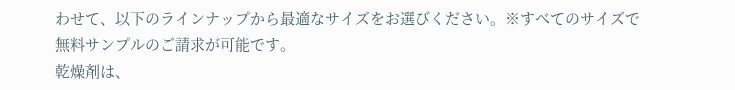わせて、以下のラインナップから最適なサイズをお選びください。※すべてのサイズで無料サンプルのご請求が可能です。
乾燥剤は、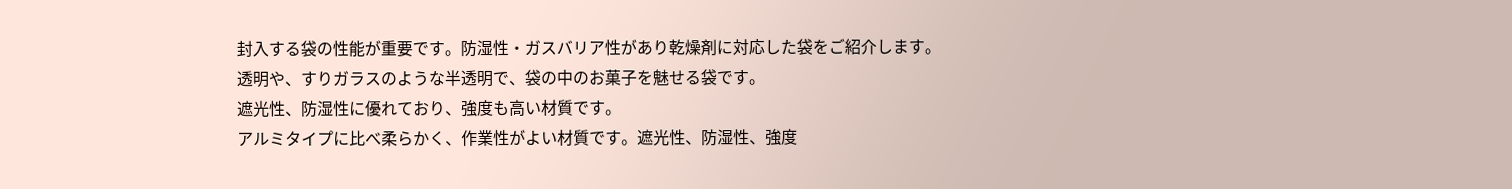封入する袋の性能が重要です。防湿性・ガスバリア性があり乾燥剤に対応した袋をご紹介します。
透明や、すりガラスのような半透明で、袋の中のお菓子を魅せる袋です。
遮光性、防湿性に優れており、強度も高い材質です。
アルミタイプに比べ柔らかく、作業性がよい材質です。遮光性、防湿性、強度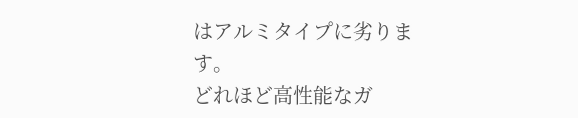はアルミタイプに劣ります。
どれほど高性能なガ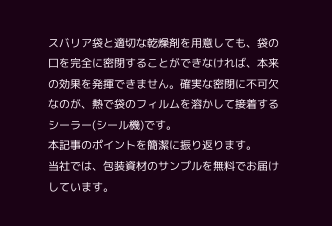スバリア袋と適切な乾燥剤を用意しても、袋の口を完全に密閉することができなければ、本来の効果を発揮できません。確実な密閉に不可欠なのが、熱で袋のフィルムを溶かして接着するシーラー(シール機)です。
本記事のポイントを簡潔に振り返ります。
当社では、包装資材のサンプルを無料でお届けしています。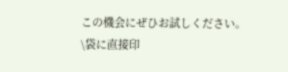この機会にぜひお試しください。
\袋に直接印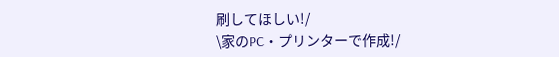刷してほしい!/
\家のPC・プリンターで作成!/